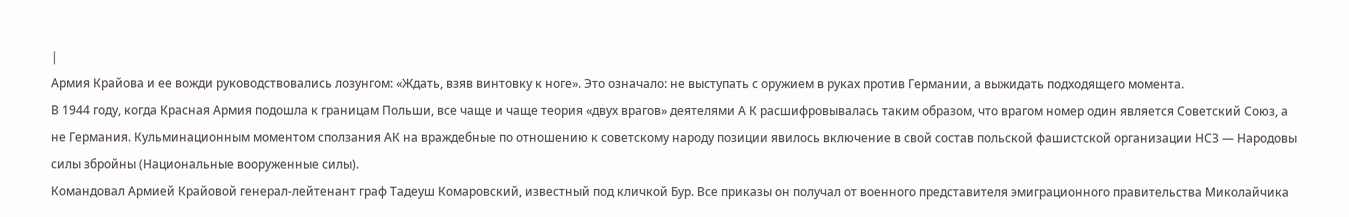|
Армия Крайова и ее вожди руководствовались лозунгом: «Ждать, взяв винтовку к ноге». Это означало: не выступать с оружием в руках против Германии, а выжидать подходящего момента.
В 1944 году, когда Красная Армия подошла к границам Польши, все чаще и чаще теория «двух врагов» деятелями А К расшифровывалась таким образом, что врагом номер один является Советский Союз, а не Германия. Кульминационным моментом сползания АК на враждебные по отношению к советскому народу позиции явилось включение в свой состав польской фашистской организации НСЗ — Народовы силы збройны (Национальные вооруженные силы).
Командовал Армией Крайовой генерал-лейтенант граф Тадеуш Комаровский, известный под кличкой Бур. Все приказы он получал от военного представителя эмиграционного правительства Миколайчика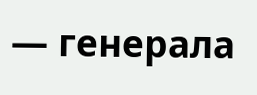— генерала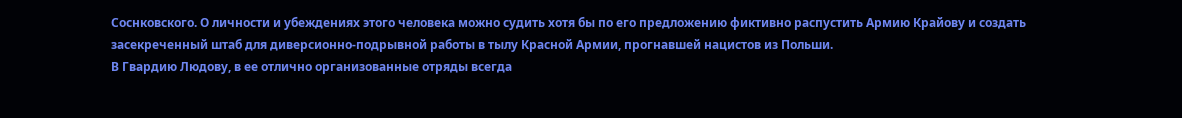Соснковского. О личности и убеждениях этого человека можно судить хотя бы по его предложению фиктивно распустить Армию Крайову и создать засекреченный штаб для диверсионно-подрывной работы в тылу Красной Армии, прогнавшей нацистов из Польши.
В Гвардию Людову, в ее отлично организованные отряды всегда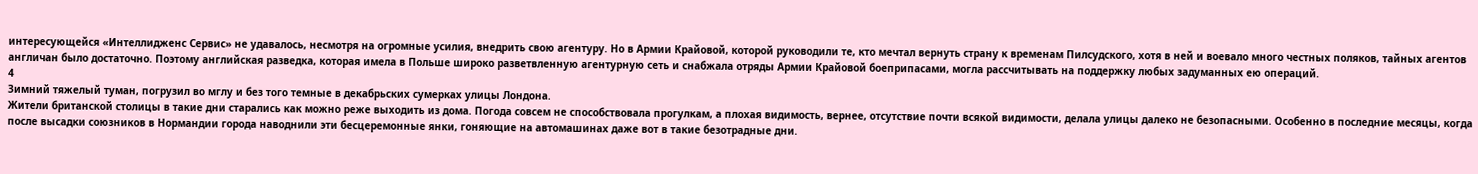интересующейся «Интеллидженс Сервис» не удавалось, несмотря на огромные усилия, внедрить свою агентуру. Но в Армии Крайовой, которой руководили те, кто мечтал вернуть страну к временам Пилсудского, хотя в ней и воевало много честных поляков, тайных агентов англичан было достаточно. Поэтому английская разведка, которая имела в Польше широко разветвленную агентурную сеть и снабжала отряды Армии Крайовой боеприпасами, могла рассчитывать на поддержку любых задуманных ею операций.
4
Зимний тяжелый туман, погрузил во мглу и без того темные в декабрьских сумерках улицы Лондона.
Жители британской столицы в такие дни старались как можно реже выходить из дома. Погода совсем не способствовала прогулкам, а плохая видимость, вернее, отсутствие почти всякой видимости, делала улицы далеко не безопасными. Особенно в последние месяцы, когда после высадки союзников в Нормандии города наводнили эти бесцеремонные янки, гоняющие на автомашинах даже вот в такие безотрадные дни.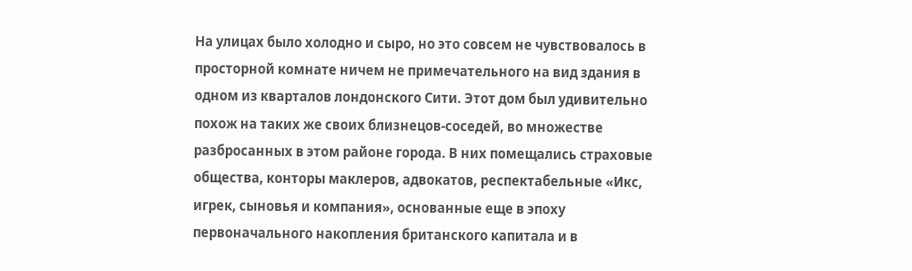На улицах было холодно и сыро, но это совсем не чувствовалось в просторной комнате ничем не примечательного на вид здания в одном из кварталов лондонского Сити. Этот дом был удивительно похож на таких же своих близнецов-соседей, во множестве разбросанных в этом районе города. В них помещались страховые общества, конторы маклеров, адвокатов, респектабельные «Икс, игрек, сыновья и компания», основанные еще в эпоху первоначального накопления британского капитала и в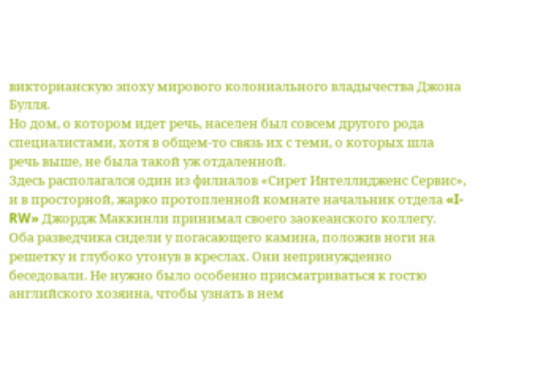викторианскую эпоху мирового колониального владычества Джона Булля.
Но дом, о котором идет речь, населен был совсем другого рода специалистами, хотя в общем-то связь их с теми, о которых шла речь выше, не была такой уж отдаленной.
Здесь располагался один из филиалов «Сирет Интеллидженс Сервис», и в просторной, жарко протопленной комнате начальник отдела «I-RW» Джордж Маккинли принимал своего заокеанского коллегу.
Оба разведчика сидели у погасающего камина, положив ноги на решетку и глубоко утонув в креслах. Они непринужденно беседовали. Не нужно было особенно присматриваться к гостю английского хозяина, чтобы узнать в нем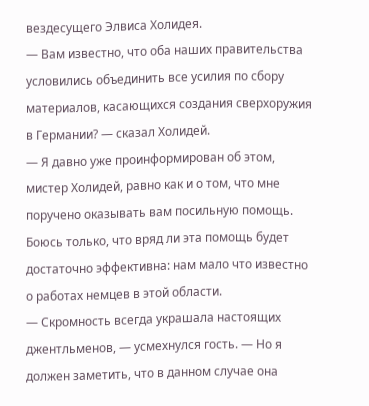вездесущего Элвиса Холидея.
— Вам известно, что оба наших правительства условились объединить все усилия по сбору материалов, касающихся создания сверхоружия в Германии? — сказал Холидей.
— Я давно уже проинформирован об этом, мистер Холидей, равно как и о том, что мне поручено оказывать вам посильную помощь. Боюсь только, что вряд ли эта помощь будет достаточно эффективна: нам мало что известно о работах немцев в этой области.
— Скромность всегда украшала настоящих джентльменов, — усмехнулся гость. — Но я должен заметить, что в данном случае она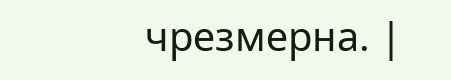чрезмерна. |